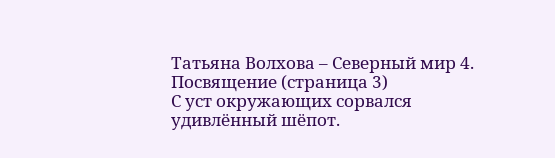Татьяна Волхова – Северный мир 4. Посвящение (страница 3)
С уст окружающих сорвался удивлённый шёпот.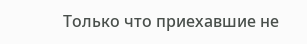Только что приехавшие не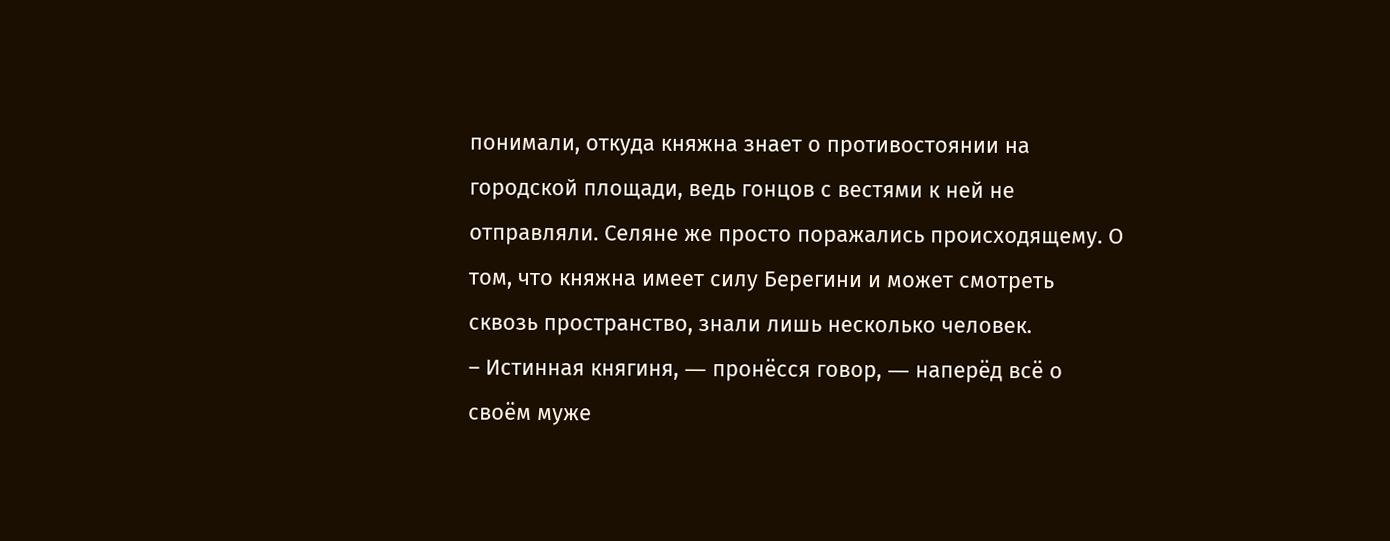понимали, откуда княжна знает о противостоянии на городской площади, ведь гонцов с вестями к ней не отправляли. Селяне же просто поражались происходящему. О том, что княжна имеет силу Берегини и может смотреть сквозь пространство, знали лишь несколько человек.
– Истинная княгиня, ― пронёсся говор, ― наперёд всё о своём муже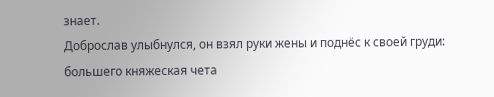знает.
Доброслав улыбнулся, он взял руки жены и поднёс к своей груди: большего княжеская чета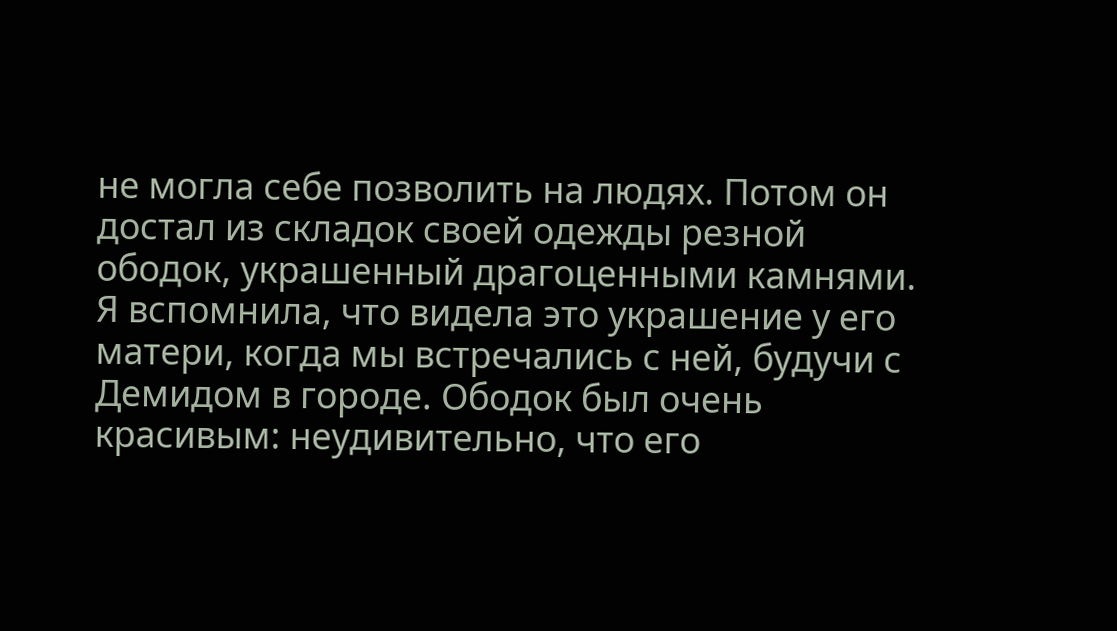не могла себе позволить на людях. Потом он достал из складок своей одежды резной ободок, украшенный драгоценными камнями. Я вспомнила, что видела это украшение у его матери, когда мы встречались с ней, будучи с Демидом в городе. Ободок был очень красивым: неудивительно, что его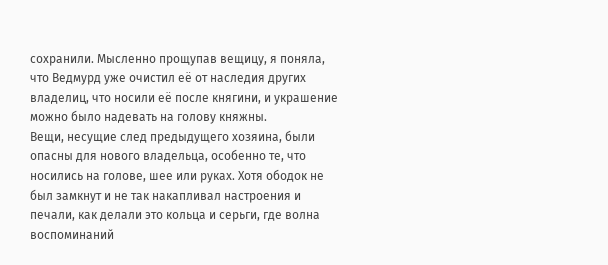сохранили. Мысленно прощупав вещицу, я поняла, что Ведмурд уже очистил её от наследия других владелиц, что носили её после княгини, и украшение можно было надевать на голову княжны.
Вещи, несущие след предыдущего хозяина, были опасны для нового владельца, особенно те, что носились на голове, шее или руках. Хотя ободок не был замкнут и не так накапливал настроения и печали, как делали это кольца и серьги, где волна воспоминаний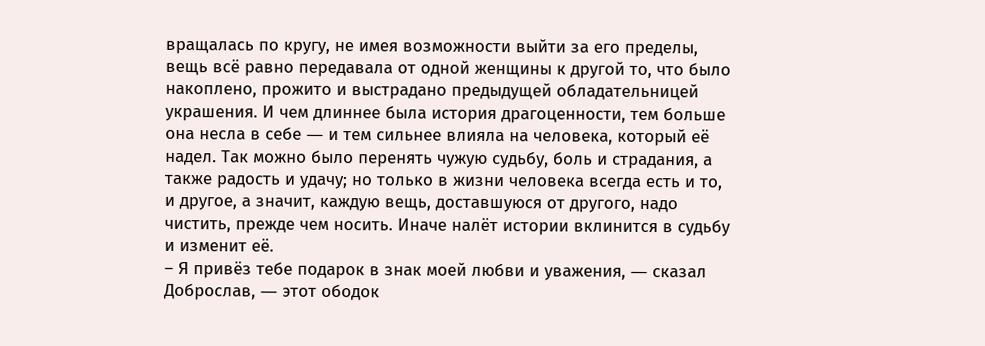вращалась по кругу, не имея возможности выйти за его пределы, вещь всё равно передавала от одной женщины к другой то, что было накоплено, прожито и выстрадано предыдущей обладательницей украшения. И чем длиннее была история драгоценности, тем больше она несла в себе ― и тем сильнее влияла на человека, который её надел. Так можно было перенять чужую судьбу, боль и страдания, а также радость и удачу; но только в жизни человека всегда есть и то, и другое, а значит, каждую вещь, доставшуюся от другого, надо чистить, прежде чем носить. Иначе налёт истории вклинится в судьбу и изменит её.
– Я привёз тебе подарок в знак моей любви и уважения, ― сказал Доброслав, ― этот ободок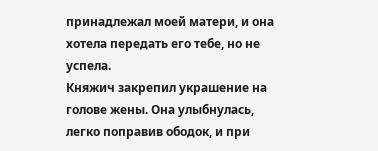принадлежал моей матери, и она хотела передать его тебе, но не успела.
Княжич закрепил украшение на голове жены. Она улыбнулась, легко поправив ободок, и при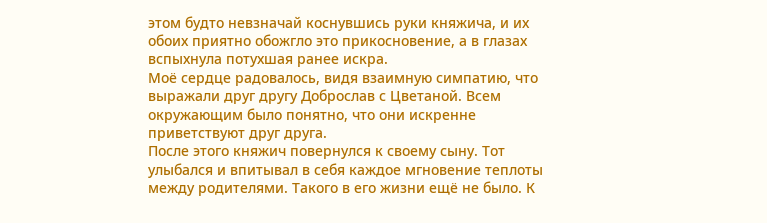этом будто невзначай коснувшись руки княжича, и их обоих приятно обожгло это прикосновение, а в глазах вспыхнула потухшая ранее искра.
Моё сердце радовалось, видя взаимную симпатию, что выражали друг другу Доброслав с Цветаной. Всем окружающим было понятно, что они искренне приветствуют друг друга.
После этого княжич повернулся к своему сыну. Тот улыбался и впитывал в себя каждое мгновение теплоты между родителями. Такого в его жизни ещё не было. К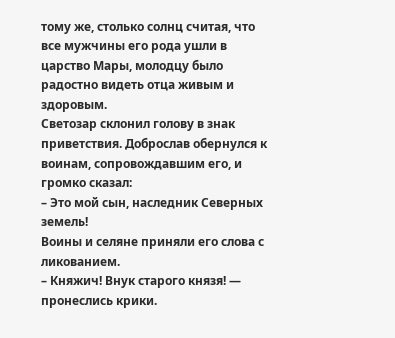тому же, столько солнц считая, что все мужчины его рода ушли в царство Мары, молодцу было радостно видеть отца живым и здоровым.
Светозар склонил голову в знак приветствия. Доброслав обернулся к воинам, сопровождавшим его, и громко сказал:
– Это мой сын, наследник Северных земель!
Воины и селяне приняли его слова с ликованием.
– Княжич! Внук старого князя! ― пронеслись крики.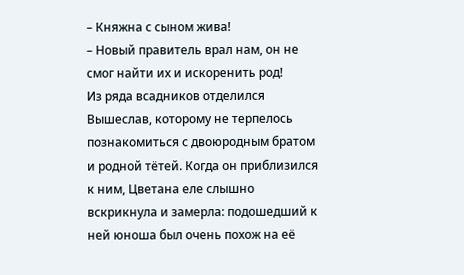– Княжна с сыном жива!
– Новый правитель врал нам, он не смог найти их и искоренить род!
Из ряда всадников отделился Вышеслав, которому не терпелось познакомиться с двоюродным братом и родной тётей. Когда он приблизился к ним, Цветана еле слышно вскрикнула и замерла: подошедший к ней юноша был очень похож на её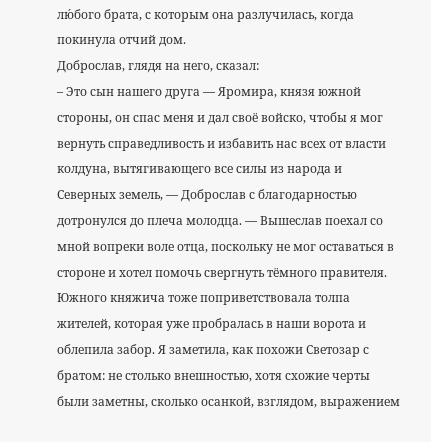лю́бого брата, с которым она разлучилась, когда покинула отчий дом.
Доброслав, глядя на него, сказал:
– Это сын нашего друга ― Яромира, князя южной стороны, он спас меня и дал своё войско, чтобы я мог вернуть справедливость и избавить нас всех от власти колдуна, вытягивающего все силы из народа и Северных земель, ― Доброслав с благодарностью дотронулся до плеча молодца. ― Вышеслав поехал со мной вопреки воле отца, поскольку не мог оставаться в стороне и хотел помочь свергнуть тёмного правителя.
Южного княжича тоже поприветствовала толпа жителей, которая уже пробралась в наши ворота и облепила забор. Я заметила, как похожи Светозар с братом: не столько внешностью, хотя схожие черты были заметны, сколько осанкой, взглядом, выражением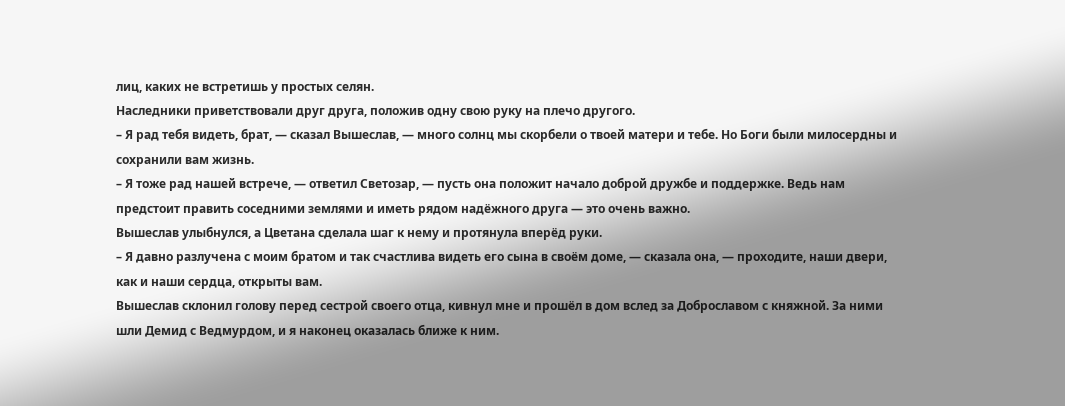лиц, каких не встретишь у простых селян.
Наследники приветствовали друг друга, положив одну свою руку на плечо другого.
– Я рад тебя видеть, брат, ― сказал Вышеслав, ― много солнц мы скорбели о твоей матери и тебе. Но Боги были милосердны и сохранили вам жизнь.
– Я тоже рад нашей встрече, ― ответил Светозар, ― пусть она положит начало доброй дружбе и поддержке. Ведь нам предстоит править соседними землями и иметь рядом надёжного друга ― это очень важно.
Вышеслав улыбнулся, а Цветана сделала шаг к нему и протянула вперёд руки.
– Я давно разлучена с моим братом и так счастлива видеть его сына в своём доме, ― сказала она, ― проходите, наши двери, как и наши сердца, открыты вам.
Вышеслав склонил голову перед сестрой своего отца, кивнул мне и прошёл в дом вслед за Доброславом с княжной. За ними шли Демид с Ведмурдом, и я наконец оказалась ближе к ним.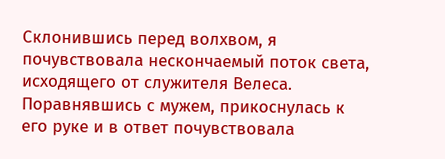Склонившись перед волхвом, я почувствовала нескончаемый поток света, исходящего от служителя Велеса.
Поравнявшись с мужем, прикоснулась к его руке и в ответ почувствовала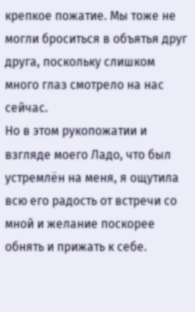крепкое пожатие. Мы тоже не могли броситься в объятья друг друга, поскольку слишком много глаз смотрело на нас сейчас.
Но в этом рукопожатии и взгляде моего Ладо, что был устремлён на меня, я ощутила всю его радость от встречи со мной и желание поскорее обнять и прижать к себе.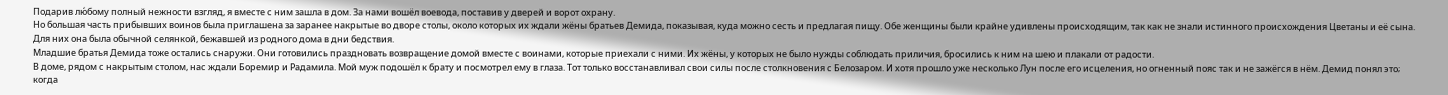Подарив лю́бому полный нежности взгляд, я вместе с ним зашла в дом. За нами вошёл воевода, поставив у дверей и ворот охрану.
Но большая часть прибывших воинов была приглашена за заранее накрытые во дворе столы, около которых их ждали жёны братьев Демида, показывая, куда можно сесть и предлагая пищу. Обе женщины были крайне удивлены происходящим, так как не знали истинного происхождения Цветаны и её сына. Для них она была обычной селянкой, бежавшей из родного дома в дни бедствия.
Младшие братья Демида тоже остались снаружи. Они готовились праздновать возвращение домой вместе с воинами, которые приехали с ними. Их жёны, у которых не было нужды соблюдать приличия, бросились к ним на шею и плакали от радости.
В доме, рядом с накрытым столом, нас ждали Боремир и Радамила. Мой муж подошёл к брату и посмотрел ему в глаза. Тот только восстанавливал свои силы после столкновения с Белозаром. И хотя прошло уже несколько Лун после его исцеления, но огненный пояс так и не зажёгся в нём. Демид понял это; когда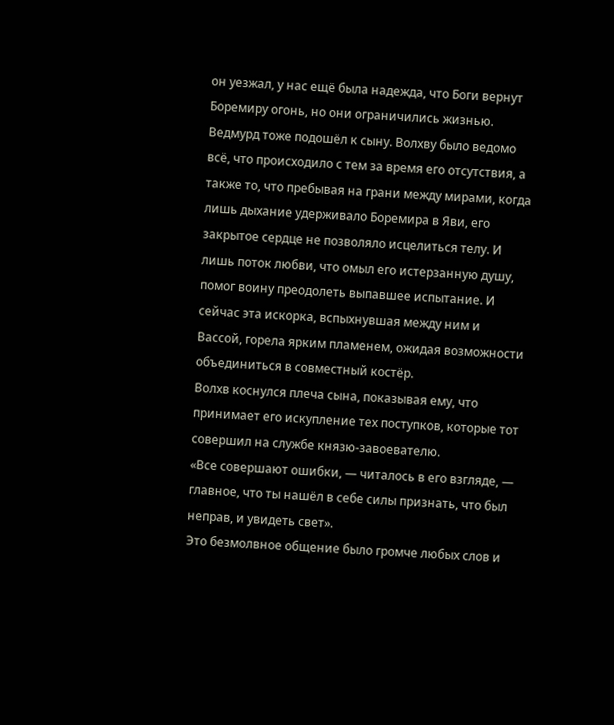он уезжал, у нас ещё была надежда, что Боги вернут Боремиру огонь, но они ограничились жизнью.
Ведмурд тоже подошёл к сыну. Волхву было ведомо всё, что происходило с тем за время его отсутствия, а также то, что пребывая на грани между мирами, когда лишь дыхание удерживало Боремира в Яви, его закрытое сердце не позволяло исцелиться телу. И лишь поток любви, что омыл его истерзанную душу, помог воину преодолеть выпавшее испытание. И сейчас эта искорка, вспыхнувшая между ним и Вассой, горела ярким пламенем, ожидая возможности объединиться в совместный костёр.
Волхв коснулся плеча сына, показывая ему, что принимает его искупление тех поступков, которые тот совершил на службе князю-завоевателю.
«Все совершают ошибки, ― читалось в его взгляде, ― главное, что ты нашёл в себе силы признать, что был неправ, и увидеть свет».
Это безмолвное общение было громче любых слов и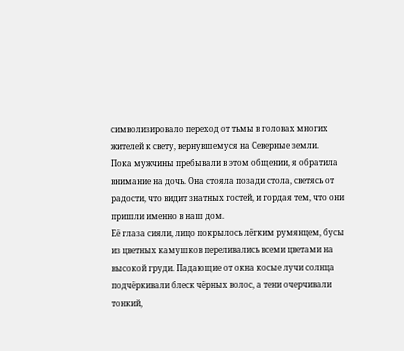символизировало переход от тьмы в головах многих жителей к свету, вернувшемуся на Северные земли.
Пока мужчины пребывали в этом общении, я обратила внимание на дочь. Она стояла позади стола, светясь от радости, что видит знатных гостей, и гордая тем, что они пришли именно в наш дом.
Её глаза сияли, лицо покрылось лёгким румянцем, бусы из цветных камушков переливались всеми цветами на высокой груди. Падающие от окна косые лучи солнца подчёркивали блеск чёрных волос, а тени очерчивали тонкий,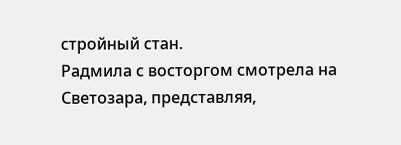стройный стан.
Радмила с восторгом смотрела на Светозара, представляя,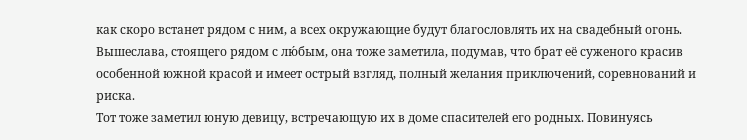как скоро встанет рядом с ним, а всех окружающие будут благословлять их на свадебный огонь. Вышеслава, стоящего рядом с лю́бым, она тоже заметила, подумав, что брат её суженого красив особенной южной красой и имеет острый взгляд, полный желания приключений, соревнований и риска.
Тот тоже заметил юную девицу, встречающую их в доме спасителей его родных. Повинуясь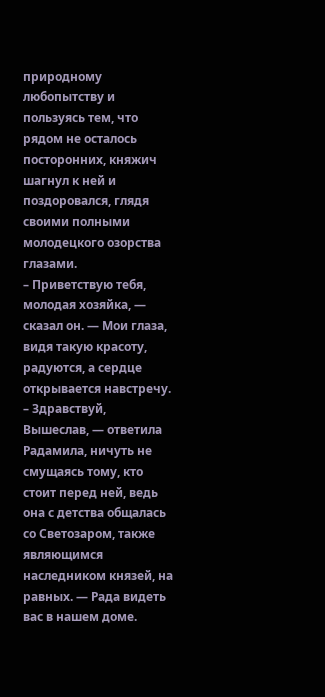природному любопытству и пользуясь тем, что рядом не осталось посторонних, княжич шагнул к ней и поздоровался, глядя своими полными молодецкого озорства глазами.
– Приветствую тебя, молодая хозяйка, ― сказал он. ― Мои глаза, видя такую красоту, радуются, а сердце открывается навстречу.
– Здравствуй, Вышеслав, ― ответила Радамила, ничуть не смущаясь тому, кто стоит перед ней, ведь она с детства общалась со Светозаром, также являющимся наследником князей, на равных. ― Рада видеть вас в нашем доме.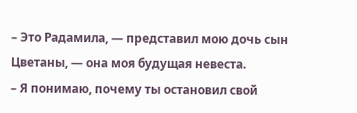– Это Радамила, ― представил мою дочь сын Цветаны, ― она моя будущая невеста.
– Я понимаю, почему ты остановил свой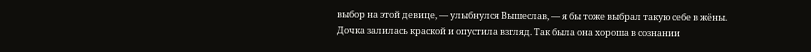выбор на этой девице, ― улыбнулся Вышеслав, ― я бы тоже выбрал такую себе в жёны.
Дочка залилась краской и опустила взгляд. Так была она хороша в сознании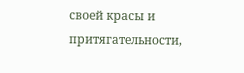своей красы и притягательности,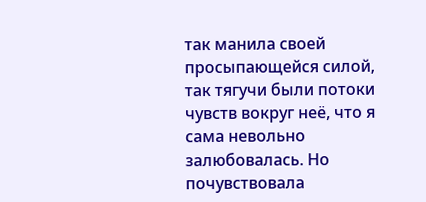так манила своей просыпающейся силой, так тягучи были потоки чувств вокруг неё, что я сама невольно залюбовалась. Но почувствовала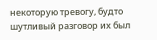некоторую тревогу, будто шутливый разговор их был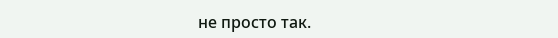не просто так.